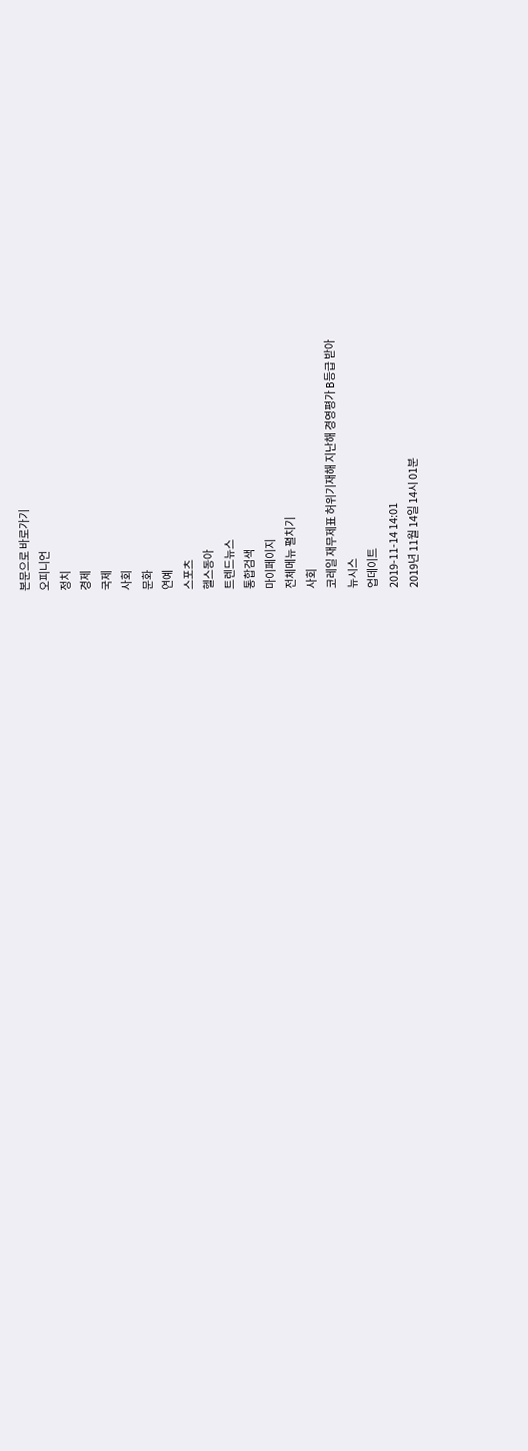본문으로 바로가기
오피니언
정치
경제
국제
사회
문화
연예
스포츠
헬스동아
트렌드뉴스
통합검색
마이페이지
전체메뉴 펼치기
사회
코레일 재무제표 허위기재해 지난해 경영평가 B등급 받아
뉴시스
업데이트
2019-11-14 14:01
2019년 11월 14일 14시 01분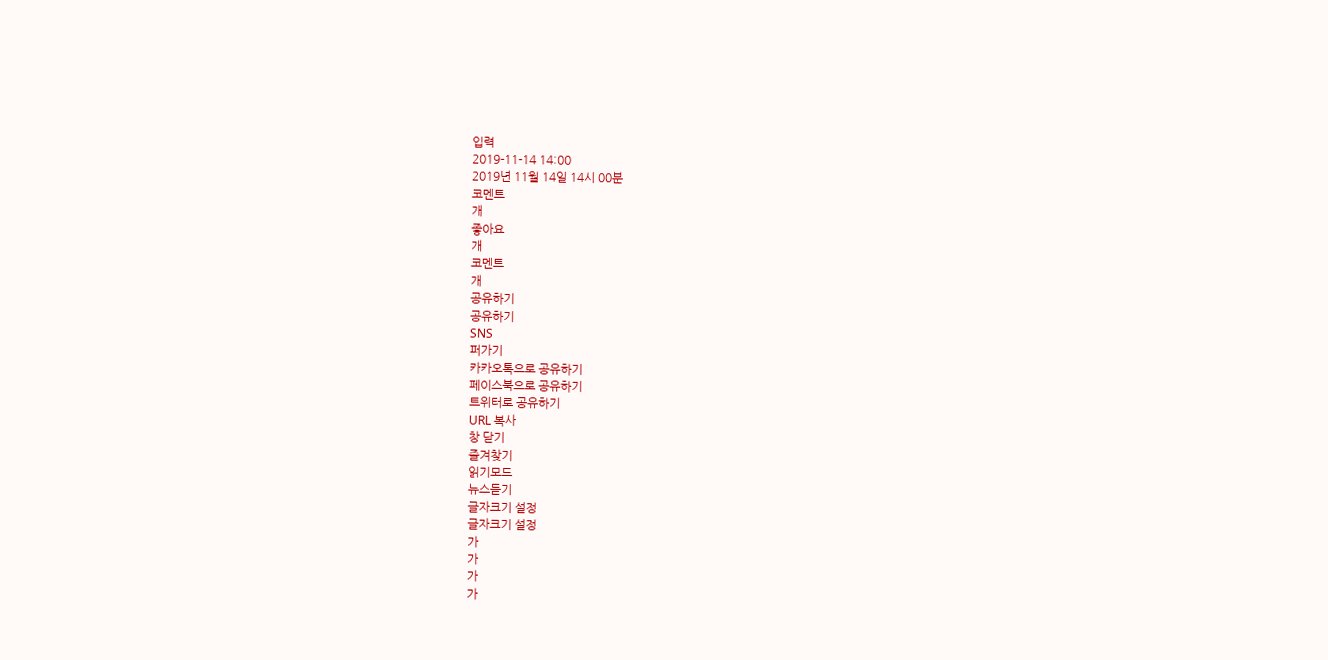입력
2019-11-14 14:00
2019년 11월 14일 14시 00분
코멘트
개
좋아요
개
코멘트
개
공유하기
공유하기
SNS
퍼가기
카카오톡으로 공유하기
페이스북으로 공유하기
트위터로 공유하기
URL 복사
창 닫기
즐겨찾기
읽기모드
뉴스듣기
글자크기 설정
글자크기 설정
가
가
가
가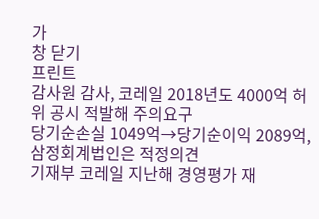가
창 닫기
프린트
감사원 감사, 코레일 2018년도 4000억 허위 공시 적발해 주의요구
당기순손실 1049억→당기순이익 2089억, 삼정회계법인은 적정의견
기재부 코레일 지난해 경영평가 재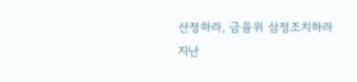산정하라, 금융위 삼정조치하라
지난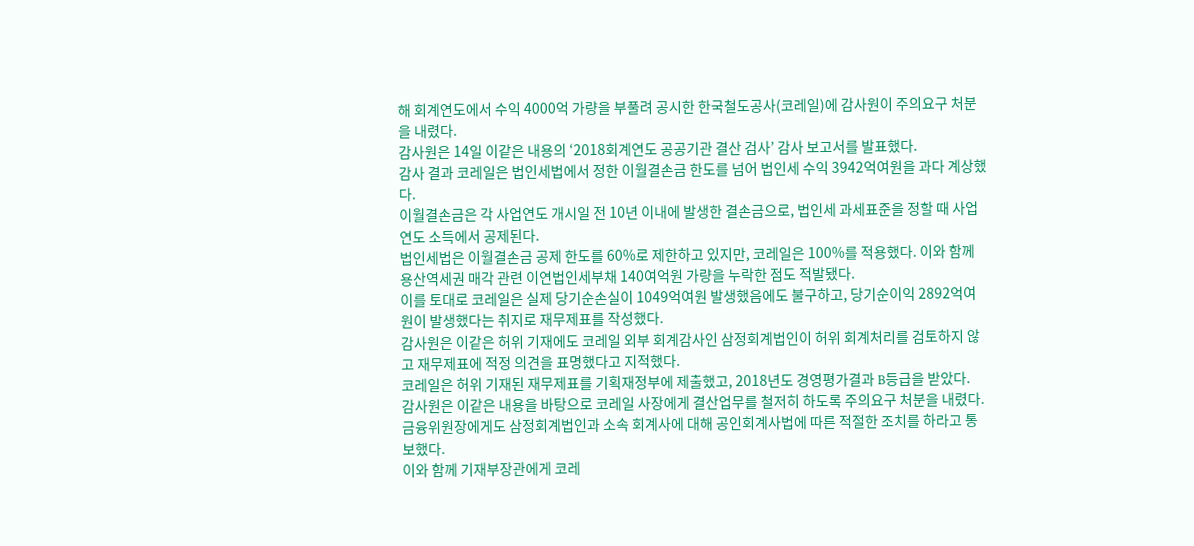해 회계연도에서 수익 4000억 가량을 부풀려 공시한 한국철도공사(코레일)에 감사원이 주의요구 처분을 내렸다.
감사원은 14일 이같은 내용의 ‘2018회계연도 공공기관 결산 검사’ 감사 보고서를 발표했다.
감사 결과 코레일은 법인세법에서 정한 이월결손금 한도를 넘어 법인세 수익 3942억여원을 과다 계상했다.
이월결손금은 각 사업연도 개시일 전 10년 이내에 발생한 결손금으로, 법인세 과세표준을 정할 때 사업연도 소득에서 공제된다.
법인세법은 이월결손금 공제 한도를 60%로 제한하고 있지만, 코레일은 100%를 적용했다. 이와 함께 용산역세권 매각 관련 이연법인세부채 140여억원 가량을 누락한 점도 적발됐다.
이를 토대로 코레일은 실제 당기순손실이 1049억여원 발생했음에도 불구하고, 당기순이익 2892억여원이 발생했다는 취지로 재무제표를 작성했다.
감사원은 이같은 허위 기재에도 코레일 외부 회계감사인 삼정회계법인이 허위 회계처리를 검토하지 않고 재무제표에 적정 의견을 표명했다고 지적했다.
코레일은 허위 기재된 재무제표를 기획재정부에 제출했고, 2018년도 경영평가결과 B등급을 받았다.
감사원은 이같은 내용을 바탕으로 코레일 사장에게 결산업무를 철저히 하도록 주의요구 처분을 내렸다. 금융위원장에게도 삼정회계법인과 소속 회계사에 대해 공인회계사법에 따른 적절한 조치를 하라고 통보했다.
이와 함께 기재부장관에게 코레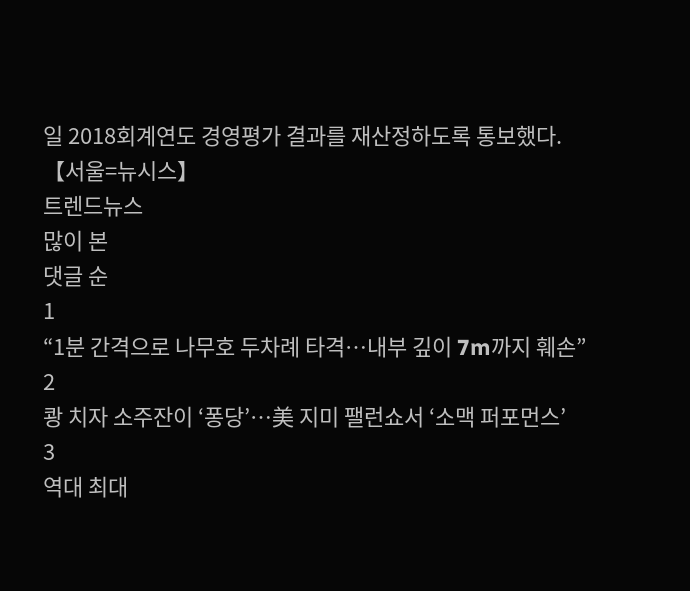일 2018회계연도 경영평가 결과를 재산정하도록 통보했다.
【서울=뉴시스】
트렌드뉴스
많이 본
댓글 순
1
“1분 간격으로 나무호 두차례 타격…내부 깊이 7m까지 훼손”
2
쾅 치자 소주잔이 ‘퐁당’…美 지미 팰런쇼서 ‘소맥 퍼포먼스’
3
역대 최대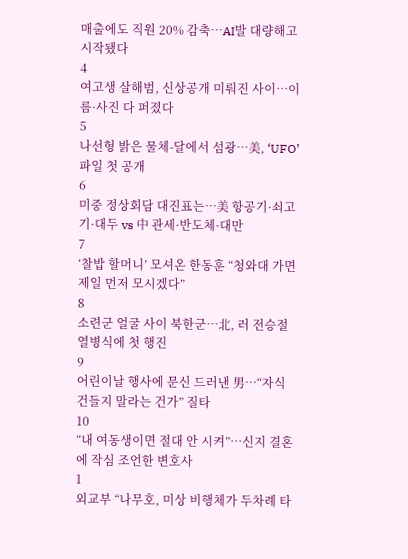매출에도 직원 20% 감축…AI발 대량해고 시작됐다
4
여고생 살해범, 신상공개 미뤄진 사이…이름·사진 다 퍼졌다
5
나선형 밝은 물체-달에서 섬광…美, ‘UFO’ 파일 첫 공개
6
미중 정상회담 대진표는…美 항공기·쇠고기·대두 vs 中 관세·반도체·대만
7
‘찰밥 할머니’ 모셔온 한동훈 “청와대 가면 제일 먼저 모시겠다”
8
소련군 얼굴 사이 북한군…北, 러 전승절 열병식에 첫 행진
9
어린이날 행사에 문신 드러낸 男…“자식 건들지 말라는 건가” 질타
10
“내 여동생이면 절대 안 시켜”…신지 결혼에 작심 조언한 변호사
1
외교부 “나무호, 미상 비행체가 두차례 타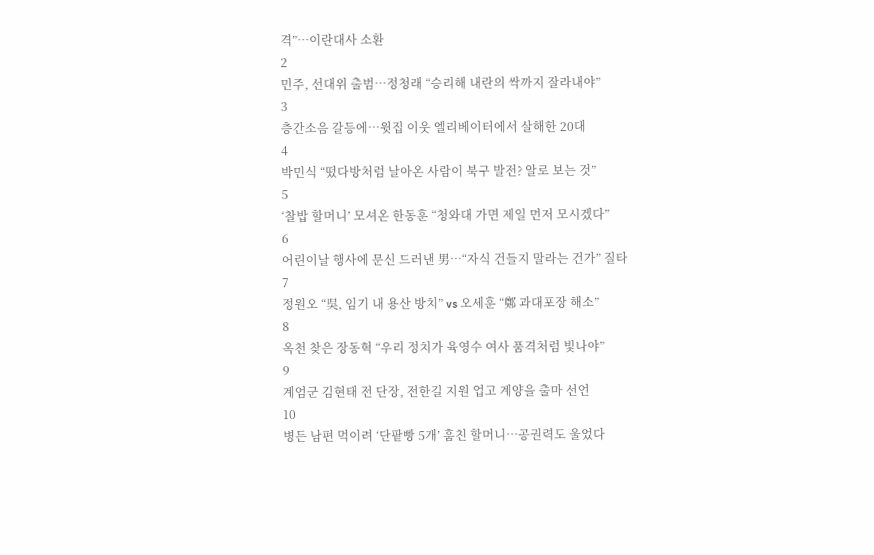격”…이란대사 소환
2
민주, 선대위 출범…정청래 “승리해 내란의 싹까지 잘라내야”
3
층간소음 갈등에…윗집 이웃 엘리베이터에서 살해한 20대
4
박민식 “떴다방처럼 날아온 사람이 북구 발전? 알로 보는 것”
5
‘찰밥 할머니’ 모셔온 한동훈 “청와대 가면 제일 먼저 모시겠다”
6
어린이날 행사에 문신 드러낸 男…“자식 건들지 말라는 건가” 질타
7
정원오 “吳, 임기 내 용산 방치” vs 오세훈 “鄭 과대포장 해소”
8
옥천 찾은 장동혁 “우리 정치가 육영수 여사 품격처럼 빛나야”
9
계엄군 김현태 전 단장, 전한길 지원 업고 계양을 출마 선언
10
병든 남편 먹이려 ‘단팥빵 5개’ 훔친 할머니…공권력도 울었다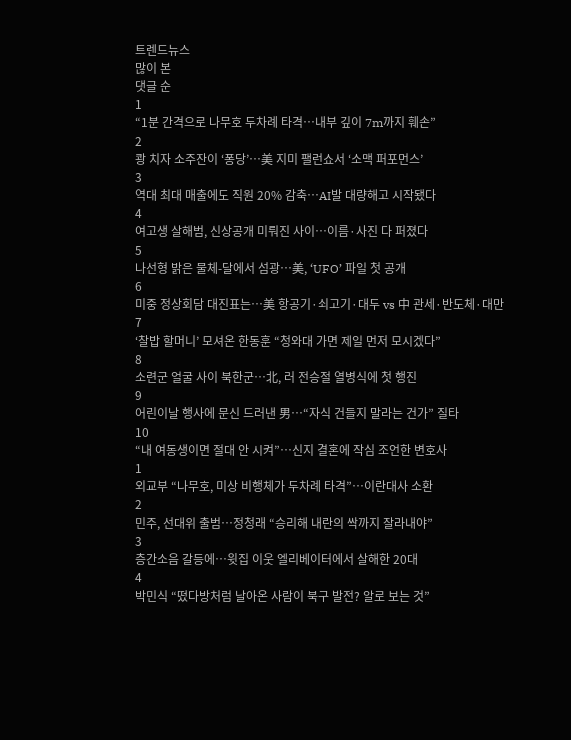트렌드뉴스
많이 본
댓글 순
1
“1분 간격으로 나무호 두차례 타격…내부 깊이 7m까지 훼손”
2
쾅 치자 소주잔이 ‘퐁당’…美 지미 팰런쇼서 ‘소맥 퍼포먼스’
3
역대 최대 매출에도 직원 20% 감축…AI발 대량해고 시작됐다
4
여고생 살해범, 신상공개 미뤄진 사이…이름·사진 다 퍼졌다
5
나선형 밝은 물체-달에서 섬광…美, ‘UFO’ 파일 첫 공개
6
미중 정상회담 대진표는…美 항공기·쇠고기·대두 vs 中 관세·반도체·대만
7
‘찰밥 할머니’ 모셔온 한동훈 “청와대 가면 제일 먼저 모시겠다”
8
소련군 얼굴 사이 북한군…北, 러 전승절 열병식에 첫 행진
9
어린이날 행사에 문신 드러낸 男…“자식 건들지 말라는 건가” 질타
10
“내 여동생이면 절대 안 시켜”…신지 결혼에 작심 조언한 변호사
1
외교부 “나무호, 미상 비행체가 두차례 타격”…이란대사 소환
2
민주, 선대위 출범…정청래 “승리해 내란의 싹까지 잘라내야”
3
층간소음 갈등에…윗집 이웃 엘리베이터에서 살해한 20대
4
박민식 “떴다방처럼 날아온 사람이 북구 발전? 알로 보는 것”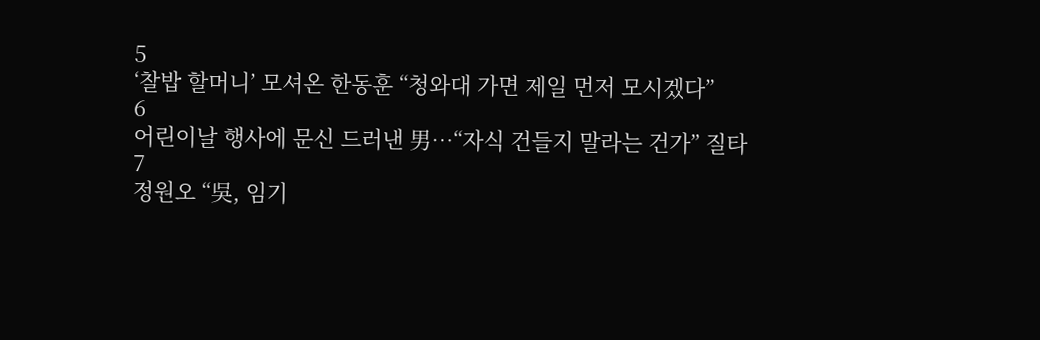5
‘찰밥 할머니’ 모셔온 한동훈 “청와대 가면 제일 먼저 모시겠다”
6
어린이날 행사에 문신 드러낸 男…“자식 건들지 말라는 건가” 질타
7
정원오 “吳, 임기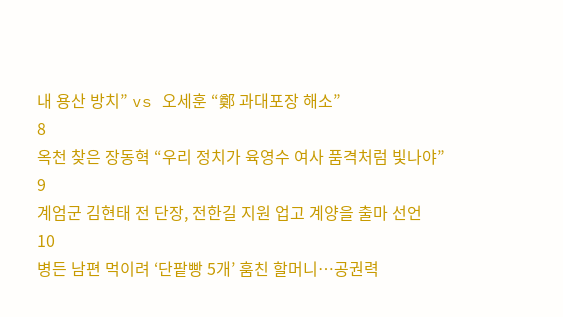내 용산 방치” vs 오세훈 “鄭 과대포장 해소”
8
옥천 찾은 장동혁 “우리 정치가 육영수 여사 품격처럼 빛나야”
9
계엄군 김현태 전 단장, 전한길 지원 업고 계양을 출마 선언
10
병든 남편 먹이려 ‘단팥빵 5개’ 훔친 할머니…공권력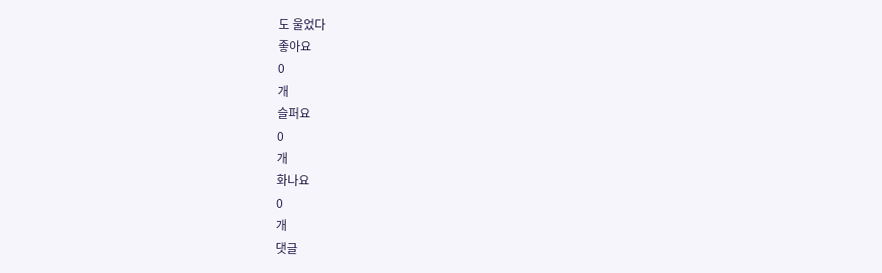도 울었다
좋아요
0
개
슬퍼요
0
개
화나요
0
개
댓글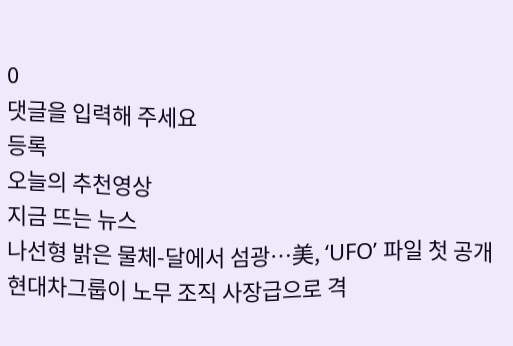0
댓글을 입력해 주세요
등록
오늘의 추천영상
지금 뜨는 뉴스
나선형 밝은 물체-달에서 섬광…美, ‘UFO’ 파일 첫 공개
현대차그룹이 노무 조직 사장급으로 격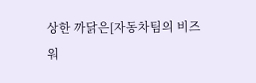상한 까닭은[자동차팀의 비즈워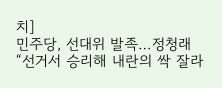치]
민주당, 선대위 발족…정청래 “선거서 승리해 내란의 싹 잘라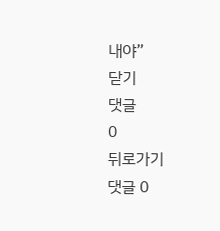내야”
닫기
댓글
0
뒤로가기
댓글 0